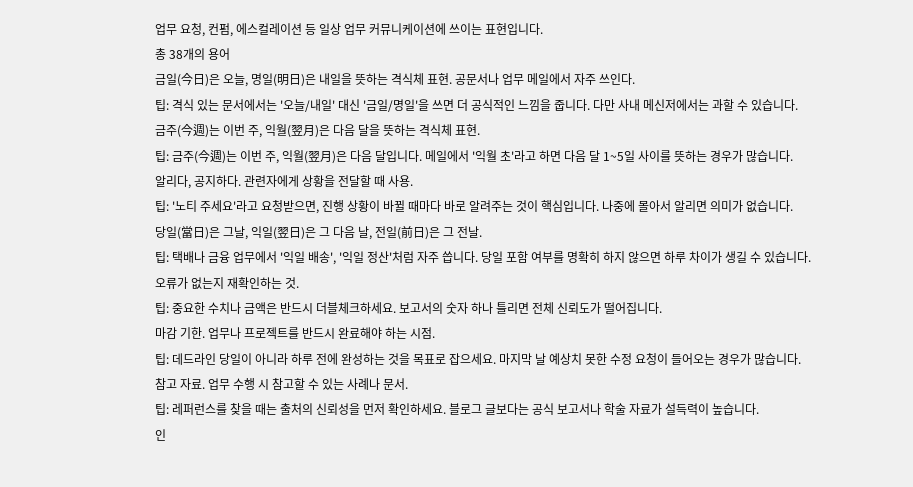업무 요청, 컨펌, 에스컬레이션 등 일상 업무 커뮤니케이션에 쓰이는 표현입니다.
총 38개의 용어
금일(今日)은 오늘, 명일(明日)은 내일을 뜻하는 격식체 표현. 공문서나 업무 메일에서 자주 쓰인다.
팁: 격식 있는 문서에서는 '오늘/내일' 대신 '금일/명일'을 쓰면 더 공식적인 느낌을 줍니다. 다만 사내 메신저에서는 과할 수 있습니다.
금주(今週)는 이번 주, 익월(翌月)은 다음 달을 뜻하는 격식체 표현.
팁: 금주(今週)는 이번 주, 익월(翌月)은 다음 달입니다. 메일에서 '익월 초'라고 하면 다음 달 1~5일 사이를 뜻하는 경우가 많습니다.
알리다, 공지하다. 관련자에게 상황을 전달할 때 사용.
팁: '노티 주세요'라고 요청받으면, 진행 상황이 바뀔 때마다 바로 알려주는 것이 핵심입니다. 나중에 몰아서 알리면 의미가 없습니다.
당일(當日)은 그날, 익일(翌日)은 그 다음 날, 전일(前日)은 그 전날.
팁: 택배나 금융 업무에서 '익일 배송', '익일 정산'처럼 자주 씁니다. 당일 포함 여부를 명확히 하지 않으면 하루 차이가 생길 수 있습니다.
오류가 없는지 재확인하는 것.
팁: 중요한 수치나 금액은 반드시 더블체크하세요. 보고서의 숫자 하나 틀리면 전체 신뢰도가 떨어집니다.
마감 기한. 업무나 프로젝트를 반드시 완료해야 하는 시점.
팁: 데드라인 당일이 아니라 하루 전에 완성하는 것을 목표로 잡으세요. 마지막 날 예상치 못한 수정 요청이 들어오는 경우가 많습니다.
참고 자료. 업무 수행 시 참고할 수 있는 사례나 문서.
팁: 레퍼런스를 찾을 때는 출처의 신뢰성을 먼저 확인하세요. 블로그 글보다는 공식 보고서나 학술 자료가 설득력이 높습니다.
인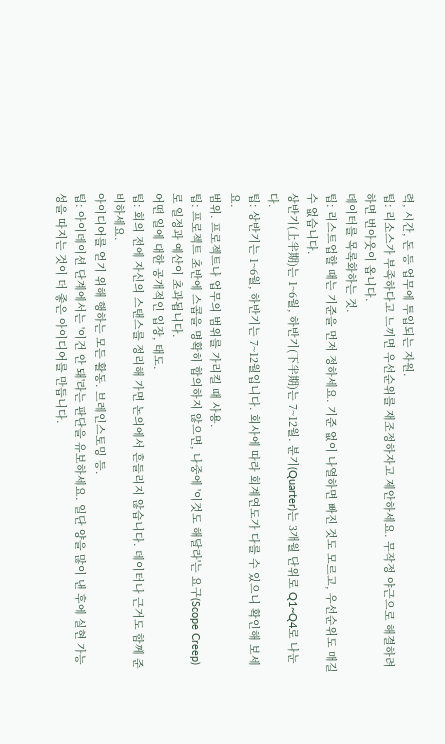력, 시간, 돈 등 업무에 투입되는 자원.
팁: 리소스가 부족하다고 느끼면 우선순위를 재조정하자고 제안하세요. 무작정 야근으로 해결하려 하면 번아웃이 옵니다.
데이터를 목록화하는 것.
팁: 리스트업할 때는 기준을 먼저 정하세요. 기준 없이 나열하면 빠진 것도 모르고, 우선순위도 매길 수 없습니다.
상반기(上半期)는 1~6월, 하반기(下半期)는 7~12월. 분기(Quarter)는 3개월 단위로 Q1~Q4로 나눈다.
팁: 상반기는 1~6월, 하반기는 7~12월입니다. 회사에 따라 회계연도가 다를 수 있으니 확인해 보세요.
범위. 프로젝트나 업무의 범위를 가리킬 때 사용.
팁: 프로젝트 초반에 스콥을 명확히 합의하지 않으면, 나중에 '이것도 해달라'는 요구(Scope Creep)로 일정과 예산이 초과됩니다.
어떤 일에 대한 공개적인 입장, 태도.
팁: 회의 전에 자신의 스탠스를 정리해 가면 논의에서 흔들리지 않습니다. 데이터나 근거도 함께 준비하세요.
아이디어를 얻기 위해 행하는 모든 활동. 브레인스토밍 등.
팁: 아이데이션 단계에서는 '이건 안 돼'라는 판단을 유보하세요. 일단 양을 많이 낸 후에 실현 가능성을 따지는 것이 더 좋은 아이디어를 만듭니다.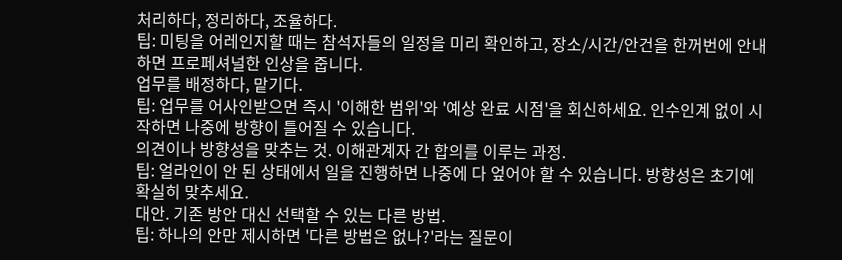처리하다, 정리하다, 조율하다.
팁: 미팅을 어레인지할 때는 참석자들의 일정을 미리 확인하고, 장소/시간/안건을 한꺼번에 안내하면 프로페셔널한 인상을 줍니다.
업무를 배정하다, 맡기다.
팁: 업무를 어사인받으면 즉시 '이해한 범위'와 '예상 완료 시점'을 회신하세요. 인수인계 없이 시작하면 나중에 방향이 틀어질 수 있습니다.
의견이나 방향성을 맞추는 것. 이해관계자 간 합의를 이루는 과정.
팁: 얼라인이 안 된 상태에서 일을 진행하면 나중에 다 엎어야 할 수 있습니다. 방향성은 초기에 확실히 맞추세요.
대안. 기존 방안 대신 선택할 수 있는 다른 방법.
팁: 하나의 안만 제시하면 '다른 방법은 없나?'라는 질문이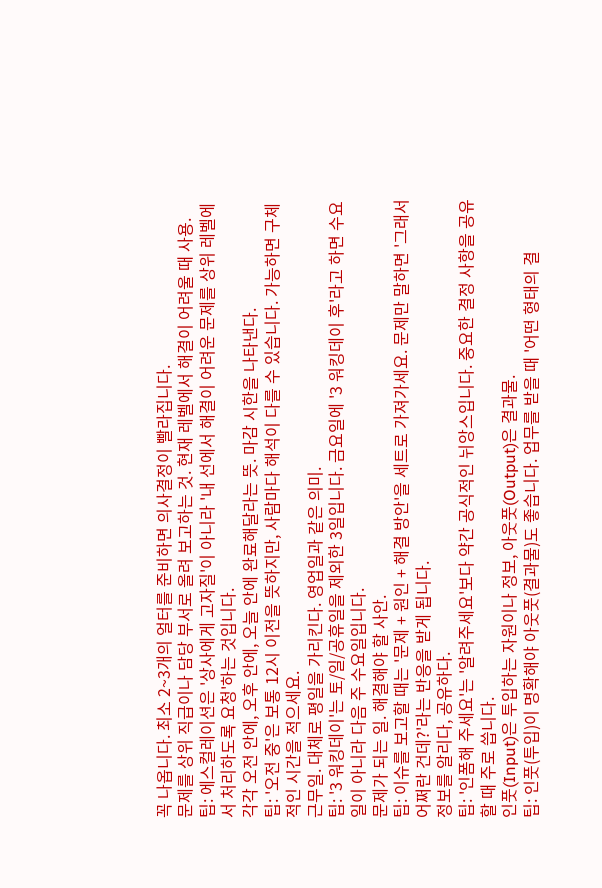꼭 나옵니다. 최소 2~3개의 얼터를 준비하면 의사결정이 빨라집니다.
문제를 상위 직급이나 담당 부서로 올려 보고하는 것. 현재 레벨에서 해결이 어려울 때 사용.
팁: 에스컬레이션은 '상사에게 고자질'이 아니라 '내 선에서 해결이 어려운 문제를 상위 레벨에서 처리하도록 요청'하는 것입니다.
각각 오전 안에, 오후 안에, 오늘 안에 완료해달라는 뜻. 마감 시한을 나타낸다.
팁: '오전 중'은 보통 12시 이전을 뜻하지만, 사람마다 해석이 다를 수 있습니다. 가능하면 구체적인 시간을 적으세요.
근무일. 대체로 평일을 가리킨다. 영업일과 같은 의미.
팁: '3 워킹데이'는 토/일/공휴일을 제외한 3일입니다. 금요일에 '3 워킹데이 후'라고 하면 수요일이 아니라 다음 주 수요일입니다.
문제가 되는 일. 해결해야 할 사안.
팁: 이슈를 보고할 때는 '문제 + 원인 + 해결 방안'을 세트로 가져가세요. 문제만 말하면 '그래서 어쩌란 건데?'라는 반응을 받게 됩니다.
정보를 알리다, 공유하다.
팁: '인폼해 주세요'는 '알려주세요'보다 약간 공식적인 뉘앙스입니다. 중요한 결정 사항을 공유할 때 주로 씁니다.
인풋(Input)은 투입하는 자원이나 정보, 아웃풋(Output)은 결과물.
팁: 인풋(투입)이 명확해야 아웃풋(결과물)도 좋습니다. 업무를 받을 때 '어떤 형태의 결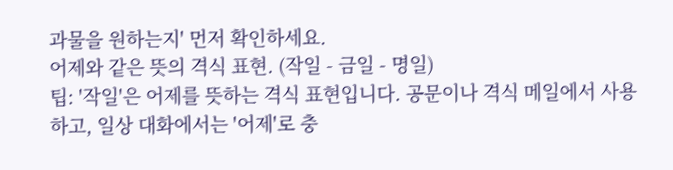과물을 원하는지' 먼저 확인하세요.
어제와 같은 뜻의 격식 표현. (작일 - 금일 - 명일)
팁: '작일'은 어제를 뜻하는 격식 표현입니다. 공문이나 격식 메일에서 사용하고, 일상 대화에서는 '어제'로 충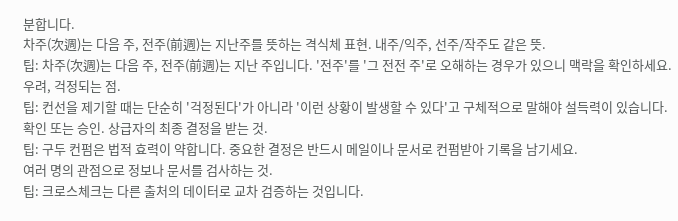분합니다.
차주(次週)는 다음 주, 전주(前週)는 지난주를 뜻하는 격식체 표현. 내주/익주, 선주/작주도 같은 뜻.
팁: 차주(次週)는 다음 주, 전주(前週)는 지난 주입니다. '전주'를 '그 전전 주'로 오해하는 경우가 있으니 맥락을 확인하세요.
우려, 걱정되는 점.
팁: 컨선을 제기할 때는 단순히 '걱정된다'가 아니라 '이런 상황이 발생할 수 있다'고 구체적으로 말해야 설득력이 있습니다.
확인 또는 승인. 상급자의 최종 결정을 받는 것.
팁: 구두 컨펌은 법적 효력이 약합니다. 중요한 결정은 반드시 메일이나 문서로 컨펌받아 기록을 남기세요.
여러 명의 관점으로 정보나 문서를 검사하는 것.
팁: 크로스체크는 다른 출처의 데이터로 교차 검증하는 것입니다.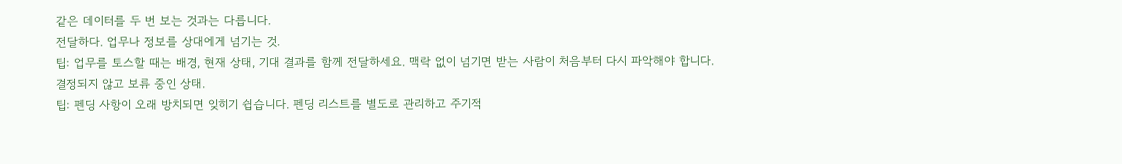같은 데이터를 두 번 보는 것과는 다릅니다.
전달하다. 업무나 정보를 상대에게 넘기는 것.
팁: 업무를 토스할 때는 배경, 현재 상태, 기대 결과를 함께 전달하세요. 맥락 없이 넘기면 받는 사람이 처음부터 다시 파악해야 합니다.
결정되지 않고 보류 중인 상태.
팁: 펜딩 사항이 오래 방치되면 잊히기 쉽습니다. 펜딩 리스트를 별도로 관리하고 주기적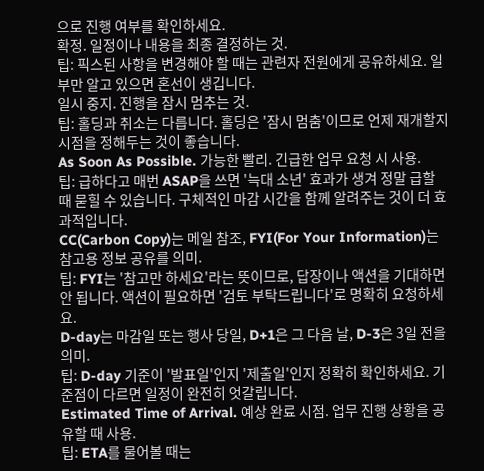으로 진행 여부를 확인하세요.
확정. 일정이나 내용을 최종 결정하는 것.
팁: 픽스된 사항을 변경해야 할 때는 관련자 전원에게 공유하세요. 일부만 알고 있으면 혼선이 생깁니다.
일시 중지. 진행을 잠시 멈추는 것.
팁: 홀딩과 취소는 다릅니다. 홀딩은 '잠시 멈춤'이므로 언제 재개할지 시점을 정해두는 것이 좋습니다.
As Soon As Possible. 가능한 빨리. 긴급한 업무 요청 시 사용.
팁: 급하다고 매번 ASAP을 쓰면 '늑대 소년' 효과가 생겨 정말 급할 때 묻힐 수 있습니다. 구체적인 마감 시간을 함께 알려주는 것이 더 효과적입니다.
CC(Carbon Copy)는 메일 참조, FYI(For Your Information)는 참고용 정보 공유를 의미.
팁: FYI는 '참고만 하세요'라는 뜻이므로, 답장이나 액션을 기대하면 안 됩니다. 액션이 필요하면 '검토 부탁드립니다'로 명확히 요청하세요.
D-day는 마감일 또는 행사 당일, D+1은 그 다음 날, D-3은 3일 전을 의미.
팁: D-day 기준이 '발표일'인지 '제출일'인지 정확히 확인하세요. 기준점이 다르면 일정이 완전히 엇갈립니다.
Estimated Time of Arrival. 예상 완료 시점. 업무 진행 상황을 공유할 때 사용.
팁: ETA를 물어볼 때는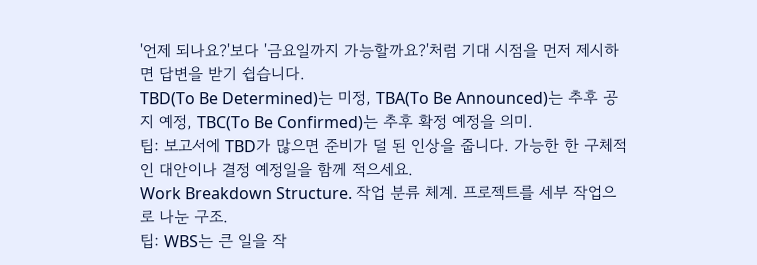'언제 되나요?'보다 '금요일까지 가능할까요?'처럼 기대 시점을 먼저 제시하면 답변을 받기 쉽습니다.
TBD(To Be Determined)는 미정, TBA(To Be Announced)는 추후 공지 예정, TBC(To Be Confirmed)는 추후 확정 예정을 의미.
팁: 보고서에 TBD가 많으면 준비가 덜 된 인상을 줍니다. 가능한 한 구체적인 대안이나 결정 예정일을 함께 적으세요.
Work Breakdown Structure. 작업 분류 체계. 프로젝트를 세부 작업으로 나눈 구조.
팁: WBS는 큰 일을 작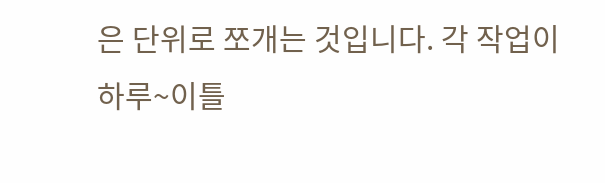은 단위로 쪼개는 것입니다. 각 작업이 하루~이틀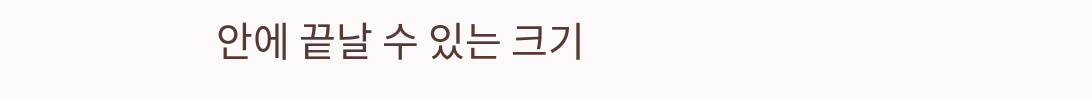안에 끝날 수 있는 크기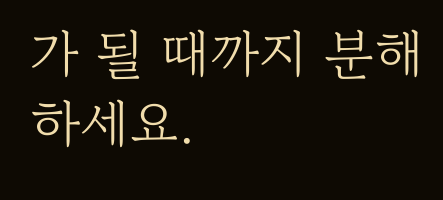가 될 때까지 분해하세요.